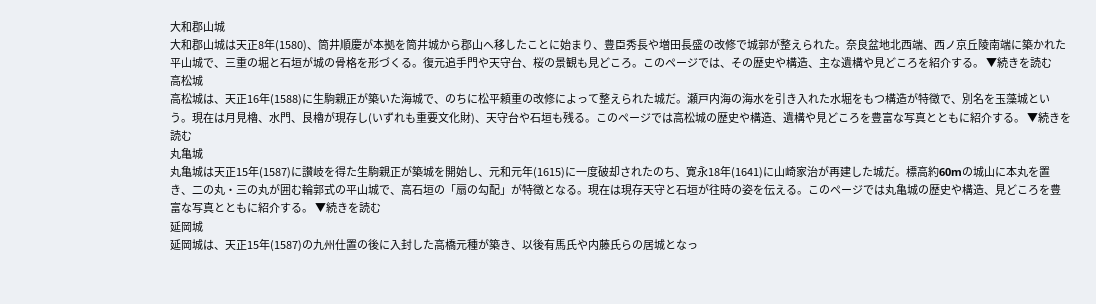大和郡山城
大和郡山城は天正8年(1580)、筒井順慶が本拠を筒井城から郡山へ移したことに始まり、豊臣秀長や増田長盛の改修で城郭が整えられた。奈良盆地北西端、西ノ京丘陵南端に築かれた平山城で、三重の堀と石垣が城の骨格を形づくる。復元追手門や天守台、桜の景観も見どころ。このページでは、その歴史や構造、主な遺構や見どころを紹介する。 ▼続きを読む
高松城
高松城は、天正16年(1588)に生駒親正が築いた海城で、のちに松平頼重の改修によって整えられた城だ。瀬戸内海の海水を引き入れた水堀をもつ構造が特徴で、別名を玉藻城という。現在は月見櫓、水門、艮櫓が現存し(いずれも重要文化財)、天守台や石垣も残る。このページでは高松城の歴史や構造、遺構や見どころを豊富な写真とともに紹介する。 ▼続きを読む
丸亀城
丸亀城は天正15年(1587)に讃岐を得た生駒親正が築城を開始し、元和元年(1615)に一度破却されたのち、寛永18年(1641)に山崎家治が再建した城だ。標高約60mの城山に本丸を置き、二の丸・三の丸が囲む輪郭式の平山城で、高石垣の「扇の勾配」が特徴となる。現在は現存天守と石垣が往時の姿を伝える。このページでは丸亀城の歴史や構造、見どころを豊富な写真とともに紹介する。 ▼続きを読む
延岡城
延岡城は、天正15年(1587)の九州仕置の後に入封した高橋元種が築き、以後有馬氏や内藤氏らの居城となっ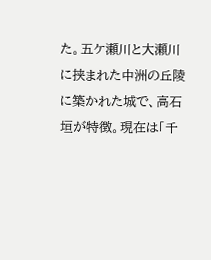た。五ケ瀬川と大瀬川に挟まれた中洲の丘陵に築かれた城で、高石垣が特徴。現在は「千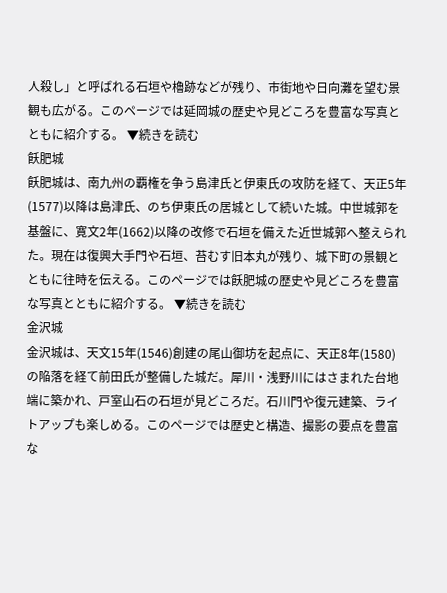人殺し」と呼ばれる石垣や櫓跡などが残り、市街地や日向灘を望む景観も広がる。このページでは延岡城の歴史や見どころを豊富な写真とともに紹介する。 ▼続きを読む
飫肥城
飫肥城は、南九州の覇権を争う島津氏と伊東氏の攻防を経て、天正5年(1577)以降は島津氏、のち伊東氏の居城として続いた城。中世城郭を基盤に、寛文2年(1662)以降の改修で石垣を備えた近世城郭へ整えられた。現在は復興大手門や石垣、苔むす旧本丸が残り、城下町の景観とともに往時を伝える。このページでは飫肥城の歴史や見どころを豊富な写真とともに紹介する。 ▼続きを読む
金沢城
金沢城は、天文15年(1546)創建の尾山御坊を起点に、天正8年(1580)の陥落を経て前田氏が整備した城だ。犀川・浅野川にはさまれた台地端に築かれ、戸室山石の石垣が見どころだ。石川門や復元建築、ライトアップも楽しめる。このページでは歴史と構造、撮影の要点を豊富な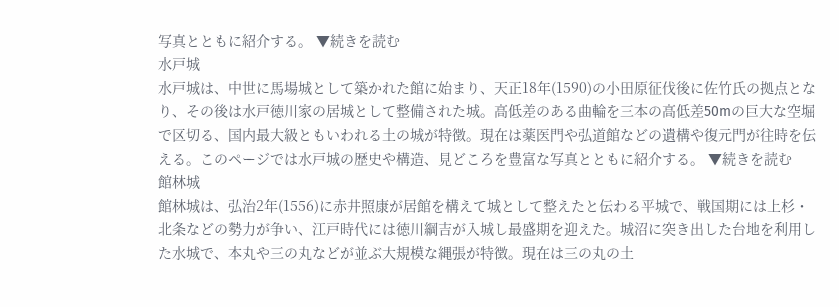写真とともに紹介する。 ▼続きを読む
水戸城
水戸城は、中世に馬場城として築かれた館に始まり、天正18年(1590)の小田原征伐後に佐竹氏の拠点となり、その後は水戸徳川家の居城として整備された城。高低差のある曲輪を三本の高低差50mの巨大な空堀で区切る、国内最大級ともいわれる土の城が特徴。現在は薬医門や弘道館などの遺構や復元門が往時を伝える。このページでは水戸城の歴史や構造、見どころを豊富な写真とともに紹介する。 ▼続きを読む
館林城
館林城は、弘治2年(1556)に赤井照康が居館を構えて城として整えたと伝わる平城で、戦国期には上杉・北条などの勢力が争い、江戸時代には徳川綱吉が入城し最盛期を迎えた。城沼に突き出した台地を利用した水城で、本丸や三の丸などが並ぶ大規模な縄張が特徴。現在は三の丸の土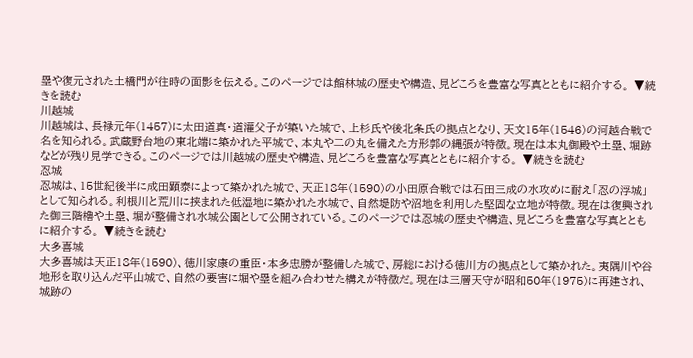塁や復元された土橋門が往時の面影を伝える。このページでは館林城の歴史や構造、見どころを豊富な写真とともに紹介する。 ▼続きを読む
川越城
川越城は、長禄元年(1457)に太田道真・道灌父子が築いた城で、上杉氏や後北条氏の拠点となり、天文15年(1546)の河越合戦で名を知られる。武蔵野台地の東北端に築かれた平城で、本丸や二の丸を備えた方形郭の縄張が特徴。現在は本丸御殿や土塁、堀跡などが残り見学できる。このページでは川越城の歴史や構造、見どころを豊富な写真とともに紹介する。 ▼続きを読む
忍城
忍城は、15世紀後半に成田顕泰によって築かれた城で、天正18年(1590)の小田原合戦では石田三成の水攻めに耐え「忍の浮城」として知られる。利根川と荒川に挟まれた低湿地に築かれた水城で、自然堤防や沼地を利用した堅固な立地が特徴。現在は復興された御三階櫓や土塁、堀が整備され水城公園として公開されている。このページでは忍城の歴史や構造、見どころを豊富な写真とともに紹介する。 ▼続きを読む
大多喜城
大多喜城は天正18年(1590)、徳川家康の重臣・本多忠勝が整備した城で、房総における徳川方の拠点として築かれた。夷隅川や谷地形を取り込んだ平山城で、自然の要害に堀や塁を組み合わせた構えが特徴だ。現在は三層天守が昭和50年(1975)に再建され、城跡の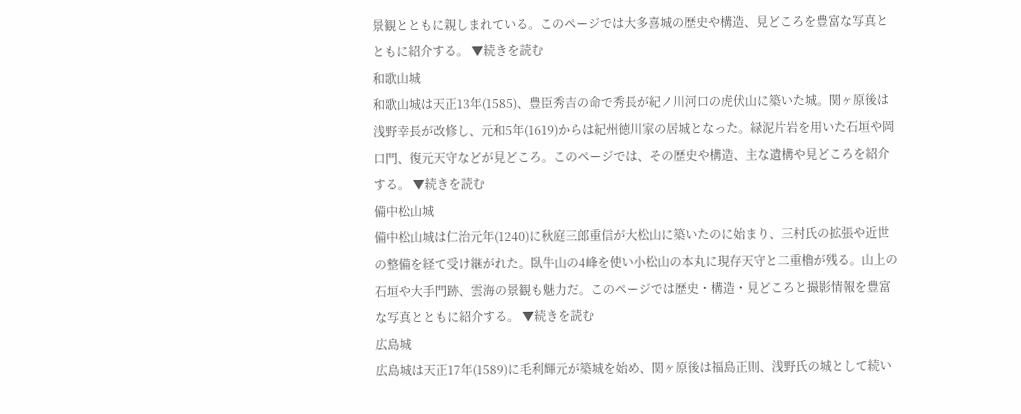景観とともに親しまれている。このページでは大多喜城の歴史や構造、見どころを豊富な写真とともに紹介する。 ▼続きを読む
和歌山城
和歌山城は天正13年(1585)、豊臣秀吉の命で秀長が紀ノ川河口の虎伏山に築いた城。関ヶ原後は浅野幸長が改修し、元和5年(1619)からは紀州徳川家の居城となった。緑泥片岩を用いた石垣や岡口門、復元天守などが見どころ。このページでは、その歴史や構造、主な遺構や見どころを紹介する。 ▼続きを読む
備中松山城
備中松山城は仁治元年(1240)に秋庭三郎重信が大松山に築いたのに始まり、三村氏の拡張や近世の整備を経て受け継がれた。臥牛山の4峰を使い小松山の本丸に現存天守と二重櫓が残る。山上の石垣や大手門跡、雲海の景観も魅力だ。このページでは歴史・構造・見どころと撮影情報を豊富な写真とともに紹介する。 ▼続きを読む
広島城
広島城は天正17年(1589)に毛利輝元が築城を始め、関ヶ原後は福島正則、浅野氏の城として続い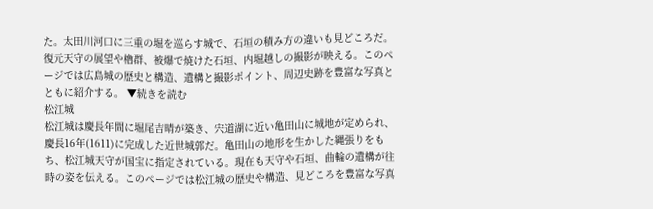た。太田川河口に三重の堀を巡らす城で、石垣の積み方の違いも見どころだ。復元天守の展望や櫓群、被爆で焼けた石垣、内堀越しの撮影が映える。このページでは広島城の歴史と構造、遺構と撮影ポイント、周辺史跡を豊富な写真とともに紹介する。 ▼続きを読む
松江城
松江城は慶長年間に堀尾吉晴が築き、宍道湖に近い亀田山に城地が定められ、慶長16年(1611)に完成した近世城郭だ。亀田山の地形を生かした縄張りをもち、松江城天守が国宝に指定されている。現在も天守や石垣、曲輪の遺構が往時の姿を伝える。このページでは松江城の歴史や構造、見どころを豊富な写真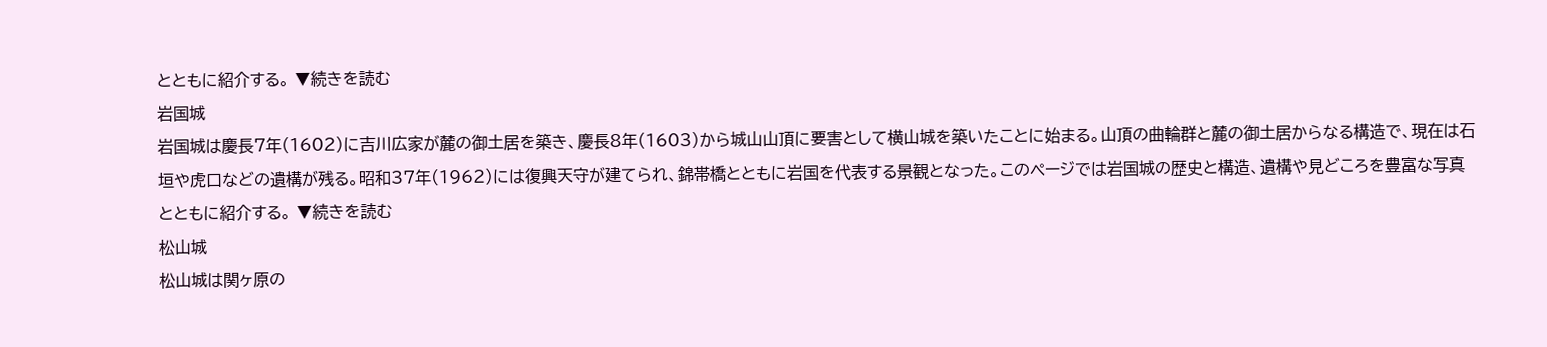とともに紹介する。 ▼続きを読む
岩国城
岩国城は慶長7年(1602)に吉川広家が麓の御土居を築き、慶長8年(1603)から城山山頂に要害として横山城を築いたことに始まる。山頂の曲輪群と麓の御土居からなる構造で、現在は石垣や虎口などの遺構が残る。昭和37年(1962)には復興天守が建てられ、錦帯橋とともに岩国を代表する景観となった。このページでは岩国城の歴史と構造、遺構や見どころを豊富な写真とともに紹介する。 ▼続きを読む
松山城
松山城は関ヶ原の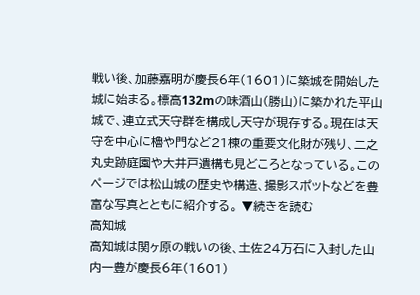戦い後、加藤嘉明が慶長6年(1601)に築城を開始した城に始まる。標高132mの味酒山(勝山)に築かれた平山城で、連立式天守群を構成し天守が現存する。現在は天守を中心に櫓や門など21棟の重要文化財が残り、二之丸史跡庭園や大井戸遺構も見どころとなっている。このページでは松山城の歴史や構造、撮影スポットなどを豊富な写真とともに紹介する。 ▼続きを読む
高知城
高知城は関ヶ原の戦いの後、土佐24万石に入封した山内一豊が慶長6年(1601)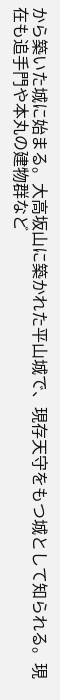から築いた城に始まる。大高坂山に築かれた平山城で、現存天守をもつ城として知られる。現在も追手門や本丸の建物群など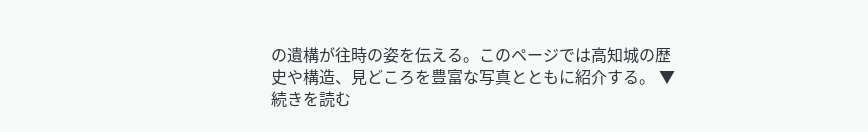の遺構が往時の姿を伝える。このページでは高知城の歴史や構造、見どころを豊富な写真とともに紹介する。 ▼続きを読む